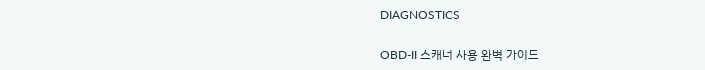DIAGNOSTICS

OBD-II 스캐너 사용 완벽 가이드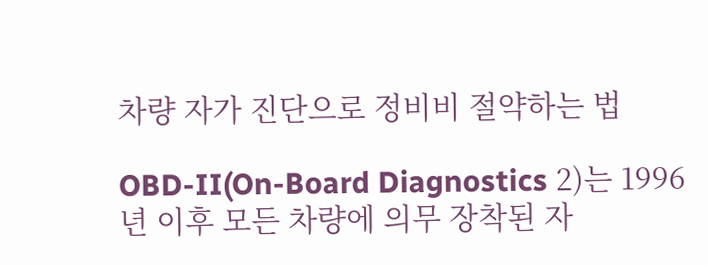차량 자가 진단으로 정비비 절약하는 법

OBD-II(On-Board Diagnostics 2)는 1996년 이후 모든 차량에 의무 장착된 자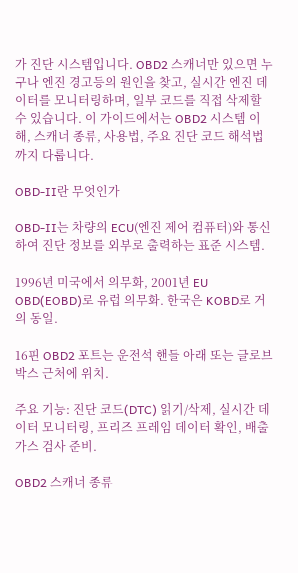가 진단 시스템입니다. OBD2 스캐너만 있으면 누구나 엔진 경고등의 원인을 찾고, 실시간 엔진 데이터를 모니터링하며, 일부 코드를 직접 삭제할 수 있습니다. 이 가이드에서는 OBD2 시스템 이해, 스캐너 종류, 사용법, 주요 진단 코드 해석법까지 다룹니다.

OBD-II란 무엇인가

OBD-II는 차량의 ECU(엔진 제어 컴퓨터)와 통신하여 진단 정보를 외부로 출력하는 표준 시스템.

1996년 미국에서 의무화, 2001년 EU OBD(EOBD)로 유럽 의무화. 한국은 KOBD로 거의 동일.

16핀 OBD2 포트는 운전석 핸들 아래 또는 글로브박스 근처에 위치.

주요 기능: 진단 코드(DTC) 읽기/삭제, 실시간 데이터 모니터링, 프리즈 프레임 데이터 확인, 배출가스 검사 준비.

OBD2 스캐너 종류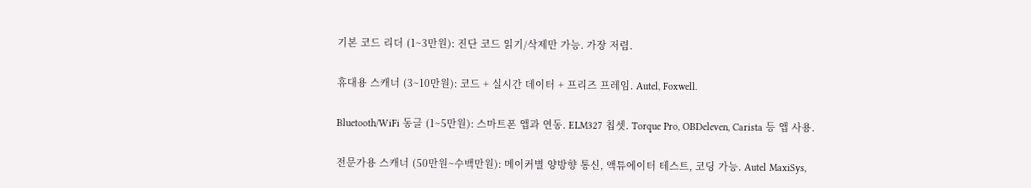기본 코드 리더 (1~3만원): 진단 코드 읽기/삭제만 가능. 가장 저렴.

휴대용 스캐너 (3~10만원): 코드 + 실시간 데이터 + 프리즈 프레임. Autel, Foxwell.

Bluetooth/WiFi 동글 (1~5만원): 스마트폰 앱과 연동. ELM327 칩셋. Torque Pro, OBDeleven, Carista 등 앱 사용.

전문가용 스캐너 (50만원~수백만원): 메이커별 양방향 통신, 액튜에이터 테스트, 코딩 가능. Autel MaxiSys,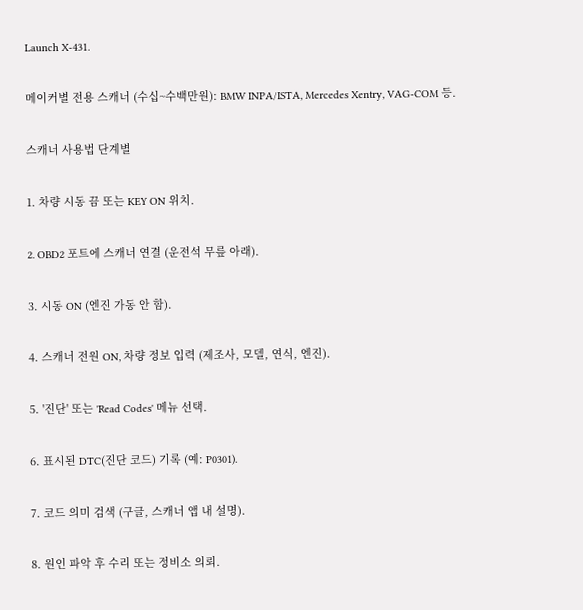Launch X-431.

메이커별 전용 스캐너 (수십~수백만원): BMW INPA/ISTA, Mercedes Xentry, VAG-COM 등.

스캐너 사용법 단계별

1. 차량 시동 끔 또는 KEY ON 위치.

2. OBD2 포트에 스캐너 연결 (운전석 무릎 아래).

3. 시동 ON (엔진 가동 안 함).

4. 스캐너 전원 ON, 차량 정보 입력 (제조사, 모델, 연식, 엔진).

5. '진단' 또는 'Read Codes' 메뉴 선택.

6. 표시된 DTC(진단 코드) 기록 (예: P0301).

7. 코드 의미 검색 (구글, 스캐너 앱 내 설명).

8. 원인 파악 후 수리 또는 정비소 의뢰.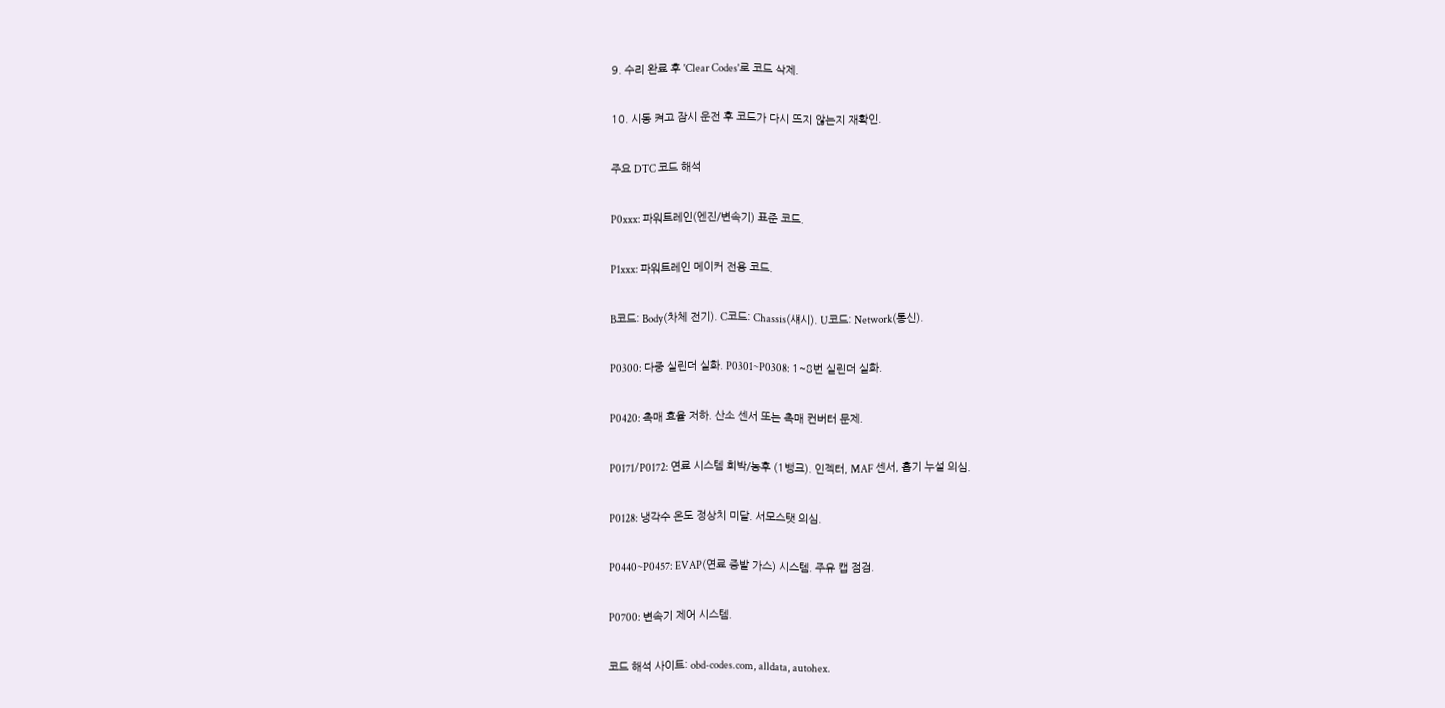9. 수리 완료 후 'Clear Codes'로 코드 삭제.

10. 시동 켜고 잠시 운전 후 코드가 다시 뜨지 않는지 재확인.

주요 DTC 코드 해석

P0xxx: 파워트레인(엔진/변속기) 표준 코드.

P1xxx: 파워트레인 메이커 전용 코드.

B코드: Body(차체 전기). C코드: Chassis(섀시). U코드: Network(통신).

P0300: 다중 실린더 실화. P0301~P0308: 1~8번 실린더 실화.

P0420: 촉매 효율 저하. 산소 센서 또는 촉매 컨버터 문제.

P0171/P0172: 연료 시스템 희박/농후 (1뱅크). 인젝터, MAF 센서, 흡기 누설 의심.

P0128: 냉각수 온도 정상치 미달. 서모스탯 의심.

P0440~P0457: EVAP(연료 증발 가스) 시스템. 주유 캡 점검.

P0700: 변속기 제어 시스템.

코드 해석 사이트: obd-codes.com, alldata, autohex.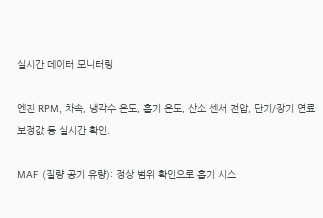실시간 데이터 모니터링

엔진 RPM, 차속, 냉각수 온도, 흡기 온도, 산소 센서 전압, 단기/장기 연료 보정값 등 실시간 확인.

MAF (질량 공기 유량): 정상 범위 확인으로 흡기 시스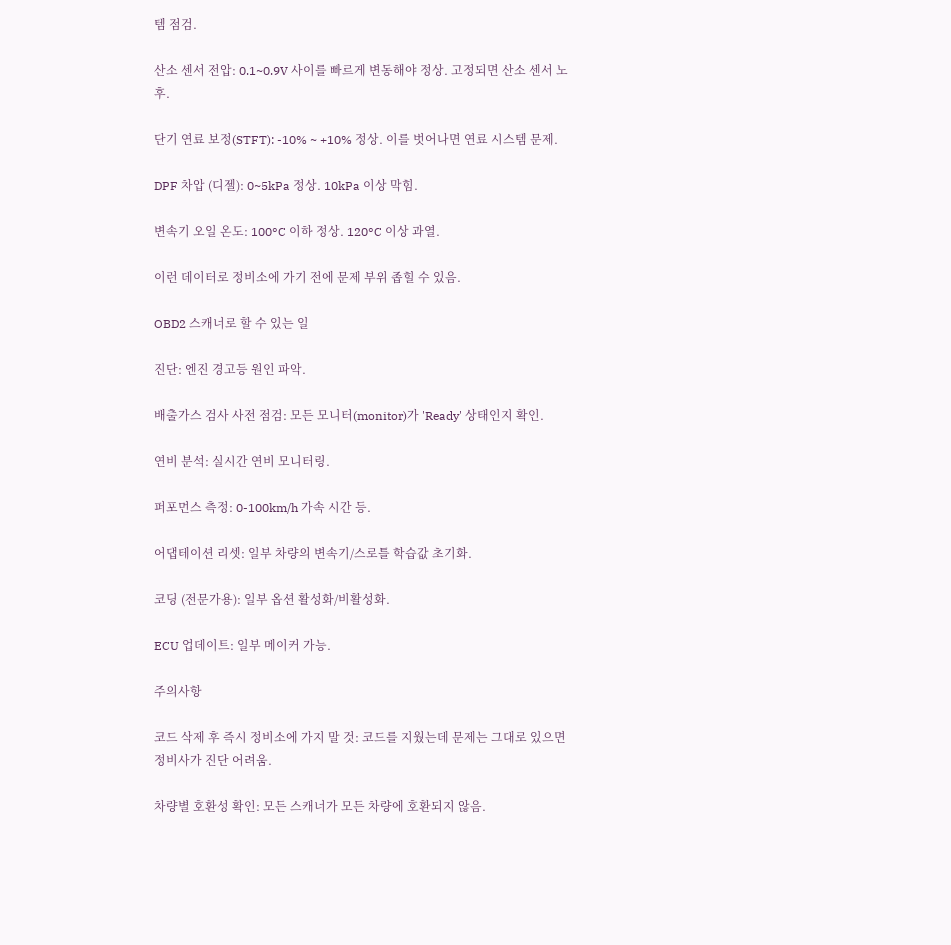템 점검.

산소 센서 전압: 0.1~0.9V 사이를 빠르게 변동해야 정상. 고정되면 산소 센서 노후.

단기 연료 보정(STFT): -10% ~ +10% 정상. 이를 벗어나면 연료 시스템 문제.

DPF 차압 (디젤): 0~5kPa 정상. 10kPa 이상 막힘.

변속기 오일 온도: 100°C 이하 정상. 120°C 이상 과열.

이런 데이터로 정비소에 가기 전에 문제 부위 좁힐 수 있음.

OBD2 스캐너로 할 수 있는 일

진단: 엔진 경고등 원인 파악.

배출가스 검사 사전 점검: 모든 모니터(monitor)가 'Ready' 상태인지 확인.

연비 분석: 실시간 연비 모니터링.

퍼포먼스 측정: 0-100km/h 가속 시간 등.

어댑테이션 리셋: 일부 차량의 변속기/스로틀 학습값 초기화.

코딩 (전문가용): 일부 옵션 활성화/비활성화.

ECU 업데이트: 일부 메이커 가능.

주의사항

코드 삭제 후 즉시 정비소에 가지 말 것: 코드를 지웠는데 문제는 그대로 있으면 정비사가 진단 어려움.

차량별 호환성 확인: 모든 스캐너가 모든 차량에 호환되지 않음.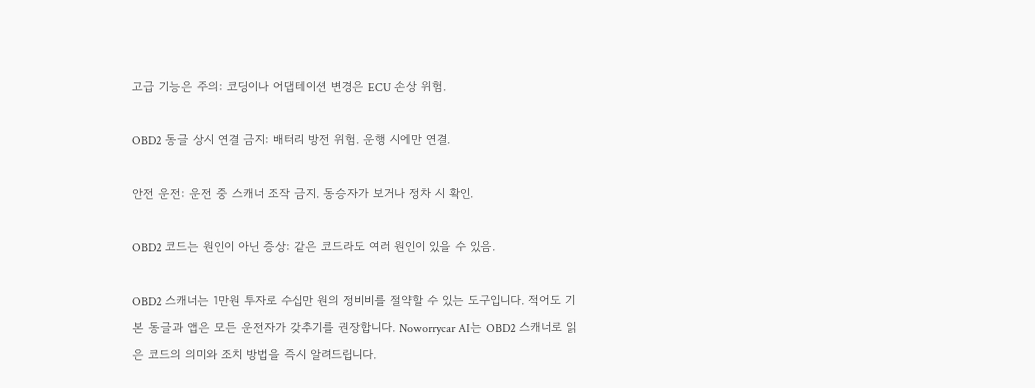고급 기능은 주의: 코딩이나 어댑테이션 변경은 ECU 손상 위험.

OBD2 동글 상시 연결 금지: 배터리 방전 위험. 운행 시에만 연결.

안전 운전: 운전 중 스캐너 조작 금지. 동승자가 보거나 정차 시 확인.

OBD2 코드는 원인이 아닌 증상: 같은 코드라도 여러 원인이 있을 수 있음.

OBD2 스캐너는 1만원 투자로 수십만 원의 정비비를 절약할 수 있는 도구입니다. 적어도 기본 동글과 앱은 모든 운전자가 갖추기를 권장합니다. Noworrycar AI는 OBD2 스캐너로 읽은 코드의 의미와 조치 방법을 즉시 알려드립니다.